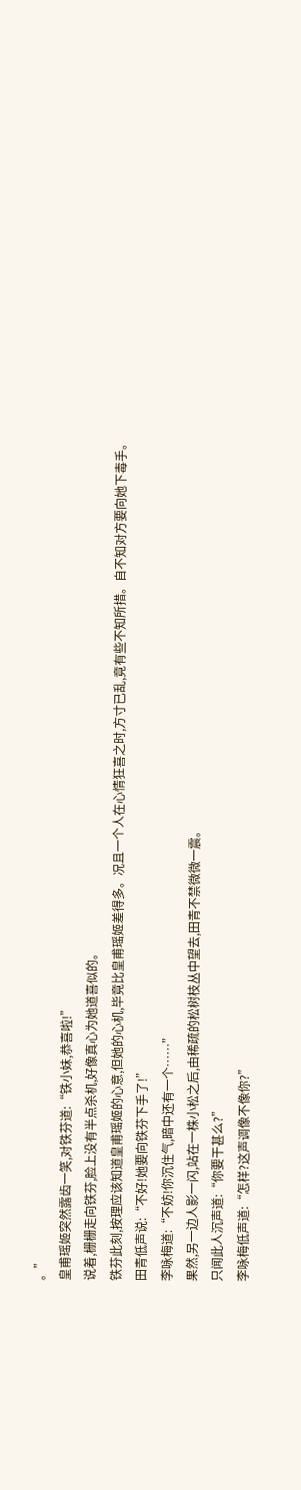。”
皇甫瑶姬突然露齿一笑,对铁芬道:“铁小妹,恭喜啦!”
说着,栅栅走向铁芬,脸上没有半点杀机,好像真心为她道喜似的。
铁芬此刻,按理应该知道皇甫瑶姬的心意,但她的心机,毕竟比皇甫瑶姬差得多。况且一个人在心情狂喜之时,方寸已乱,竟有些不知所措。自不知对方要向她下毒手。
田青低声说:“不好!她要向铁芬下手了!”
李咏梅道:“不妨!你沉住气,暗中还有一个……”
果然,另一边人影一闪,站在一株小松之后,由稀疏的松树枝丛中望去,田青不禁微微一震。
只闻此人沉声道:“你要干甚么?”
李咏梅低声道:“怎样?这声调像不像你?”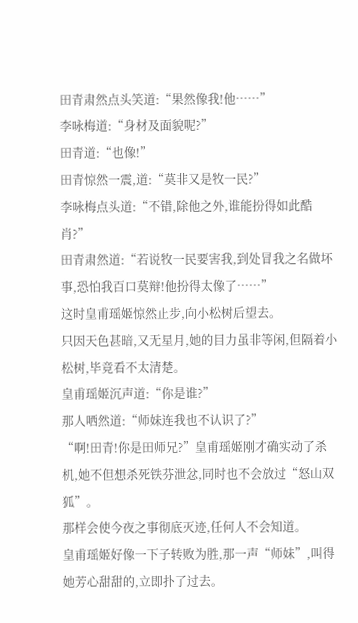田青肃然点头笑道:“果然像我!他……”
李咏梅道:“身材及面貌呢?”
田青道:“也像!”
田青惊然一震,道:“莫非又是牧一民?”
李咏梅点头道:“不错,除他之外,谁能扮得如此酷肖?”
田青肃然道:“若说牧一民要害我,到处冒我之名做坏事,恐怕我百口莫辩!他扮得太像了……”
这时皇甫瑶姬惊然止步,向小松树后望去。
只因天色甚暗,又无星月,她的目力虽非等闲,但隔着小松树,毕竟看不太清楚。
皇甫瑶姬沉声道:“你是谁?”
那人哂然道:“师妹连我也不认识了?”
“啊!田青!你是田师兄?”皇甫瑶姬刚才确实动了杀机,她不但想杀死铁芬泄忿,同时也不会放过“怒山双狐”。
那样会使今夜之事彻底灭迹,任何人不会知道。
皇甫瑶姬好像一下子转败为胜,那一声“师妹”,叫得她芳心甜甜的,立即扑了过去。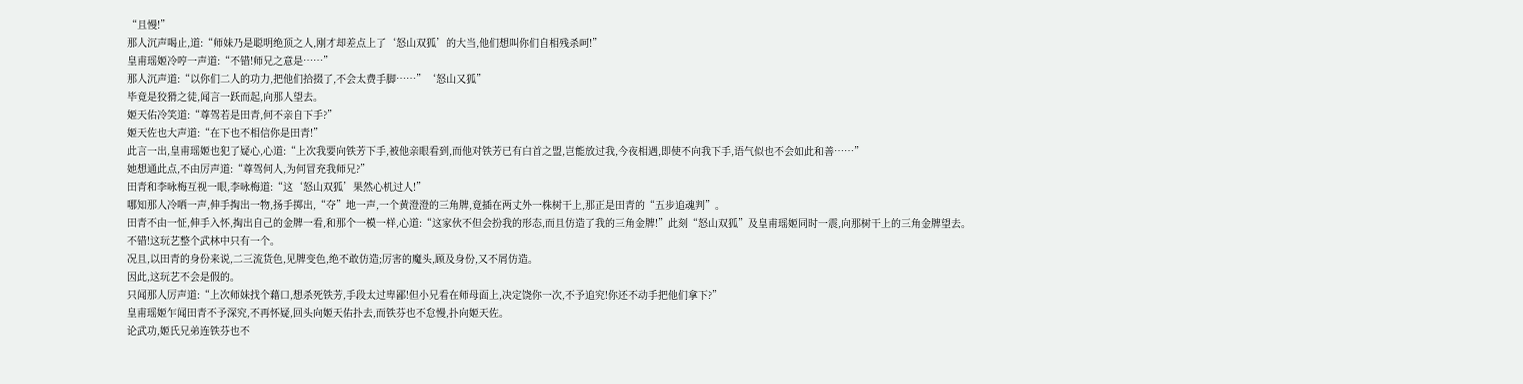“且慢!”
那人沉声喝止,道:“师妹乃是聪明绝顶之人,刚才却差点上了‘怒山双狐’的大当,他们想叫你们自相残杀呵!”
皇甫瑶姬冷哼一声道:“不错!师兄之意是……”
那人沉声道:“以你们二人的功力,把他们拾掇了,不会太费手脚……”‘怒山又狐”
毕竟是狡猾之徒,闻言一跃而起,向那人望去。
姬天佑冷笑道:“尊驾若是田青,何不亲自下手?”
姬天佐也大声道:“在下也不相信你是田青!”
此言一出,皇甫瑶姬也犯了疑心,心道:“上次我要向铁芳下手,被他亲眼看到,而他对铁芳已有白首之盟,岂能放过我,今夜相遇,即使不向我下手,语气似也不会如此和善……”
她想通此点,不由厉声道:“尊驾何人,为何冒充我师兄?”
田青和李咏梅互视一眼,李咏梅道:“这‘怒山双狐’果然心机过人!”
哪知那人冷哂一声,伸手掏出一物,扬手掷出,“夺”地一声,一个黄澄澄的三角牌,竟插在两丈外一株树干上,那正是田青的“五步追魂判”。
田青不由一怔,伸手入怀,掏出自己的金牌一看,和那个一模一样,心道:“这家伙不但会扮我的形态,而且仿造了我的三角金牌!”此刻“怒山双狐”及皇甫瑶姬同时一震,向那树干上的三角金牌望去。
不错!这玩艺整个武林中只有一个。
况且,以田青的身份来说,二三流货色,见牌变色,绝不敢仿造;厉害的魔头,顾及身份,又不屑仿造。
因此,这玩艺不会是假的。
只闻那人厉声道:“上次师妹找个藉口,想杀死铁芳,手段太过卑鄙!但小兄看在师母面上,决定饶你一次,不予追究!你还不动手把他们拿下?”
皇甫瑶姬乍闻田青不予深究,不再怀疑,回头向姬天佑扑去,而铁芬也不怠慢,扑向姬天佐。
论武功,姬氏兄弟连铁芬也不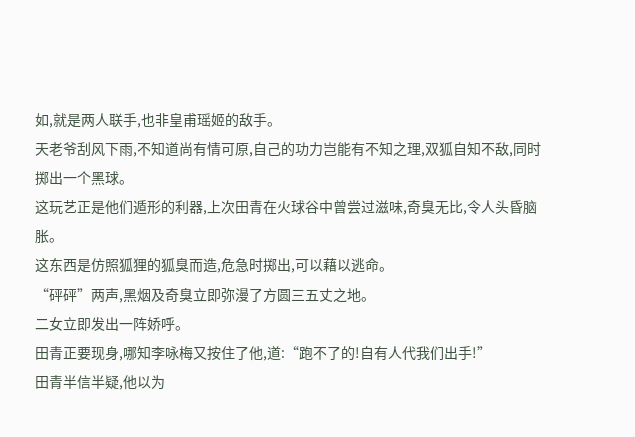如,就是两人联手,也非皇甫瑶姬的敌手。
天老爷刮风下雨,不知道尚有情可原,自己的功力岂能有不知之理,双狐自知不敌,同时掷出一个黑球。
这玩艺正是他们遁形的利器,上次田青在火球谷中曾尝过滋味,奇臭无比,令人头昏脑胀。
这东西是仿照狐狸的狐臭而造,危急时掷出,可以藉以逃命。
“砰砰”两声,黑烟及奇臭立即弥漫了方圆三五丈之地。
二女立即发出一阵娇呼。
田青正要现身,哪知李咏梅又按住了他,道:“跑不了的!自有人代我们出手!”
田青半信半疑,他以为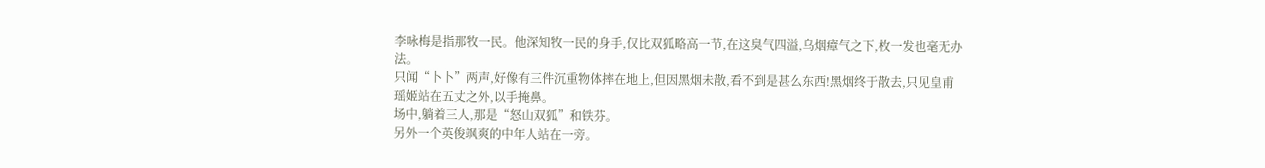李咏梅是指那牧一民。他深知牧一民的身手,仅比双狐略高一节,在这臭气四溢,乌烟瘴气之下,枚一发也毫无办法。
只闻“卜卜”两声,好像有三件沉重物体摔在地上,但因黑烟未散,看不到是甚么东西!黑烟终于散去,只见皇甫瑶姬站在五丈之外,以手掩鼻。
场中,躺着三人,那是“怒山双狐”和铁芬。
另外一个英俊飒爽的中年人站在一旁。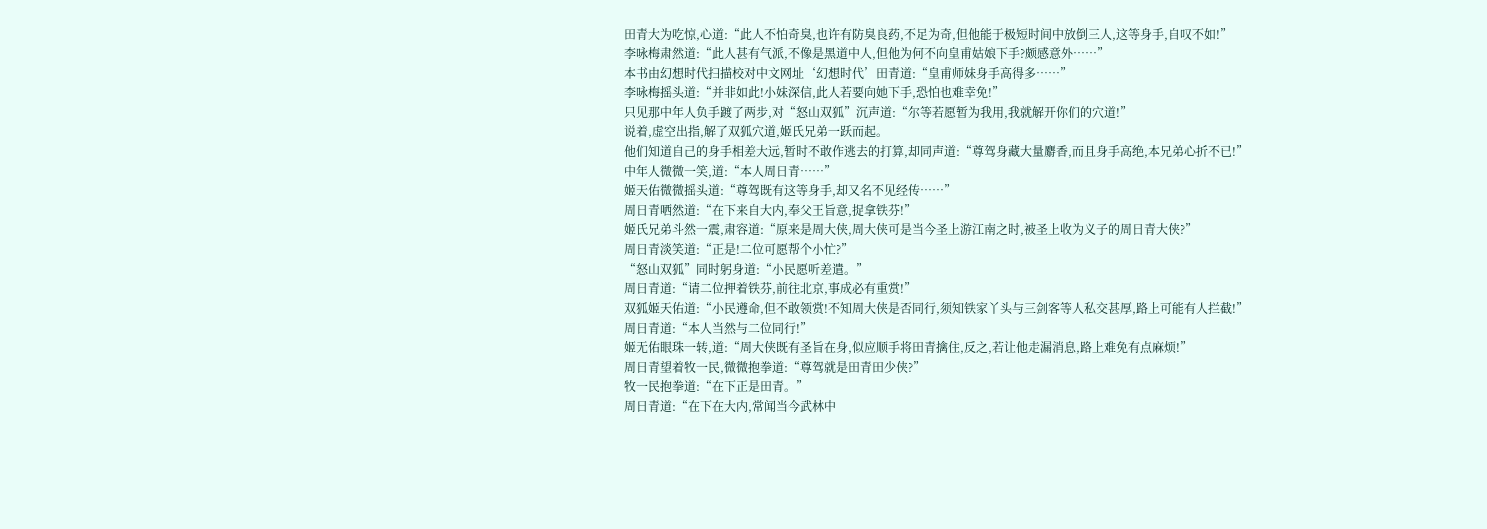田青大为吃惊,心道:“此人不怕奇臭,也许有防臭良药,不足为奇,但他能于极短时间中放倒三人,这等身手,自叹不如!”
李咏梅肃然道:“此人甚有气派,不像是黑道中人,但他为何不向皇甫姑娘下手?颇感意外……”
本书由幻想时代扫描校对中文网址‘幻想时代’田青道:“皇甫师妹身手高得多……”
李咏梅摇头道:“并非如此!小妹深信,此人若要向她下手,恐怕也难幸免!”
只见那中年人负手踱了两步,对“怒山双狐”沉声道:“尔等若愿暂为我用,我就解开你们的穴道!”
说着,虚空出指,解了双狐穴道,姬氏兄弟一跃而起。
他们知道自己的身手相差大远,暂时不敢作逃去的打算,却同声道:“尊驾身藏大量麝香,而且身手高绝,本兄弟心折不已!”
中年人微微一笑,道:“本人周日青……”
姬天佑微微摇头道:“尊驾既有这等身手,却又名不见经传……”
周日青哂然道:“在下来自大内,奉父王旨意,捉拿铁芬!”
姬氏兄弟斗然一震,肃容道:“原来是周大侠,周大侠可是当今圣上游江南之时,被圣上收为义子的周日青大侠?”
周日青淡笑道:“正是!二位可愿帮个小忙?”
“怒山双狐”同时躬身道:“小民愿听差遣。”
周日青道:“请二位押着铁芬,前往北京,事成必有重赏!”
双狐姬天佑道:“小民遵命,但不敢领赏!不知周大侠是否同行,须知铁家丫头与三剑客等人私交甚厚,路上可能有人拦截!”
周日青道:“本人当然与二位同行!”
姬无佑眼珠一转,道:“周大侠既有圣旨在身,似应顺手将田青擒住,反之,若让他走漏消息,路上难免有点麻烦!”
周日青望着牧一民,微微抱拳道:“尊驾就是田青田少侠?”
牧一民抱拳道:“在下正是田青。”
周日青道:“在下在大内,常闻当今武林中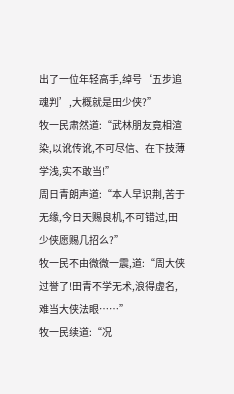出了一位年轻高手,绰号‘五步追魂判’,大概就是田少侠?”
牧一民肃然道:“武林朋友竟相渲染,以讹传讹,不可尽信、在下技薄学浅,实不敢当!”
周日青朗声道:“本人早识荆,苦于无缘,今日天赐良机,不可错过,田少侠愿赐几招么?”
牧一民不由微微一震,道:“周大侠过誉了!田青不学无术,浪得虚名,难当大侠法眼……”
牧一民续道:“况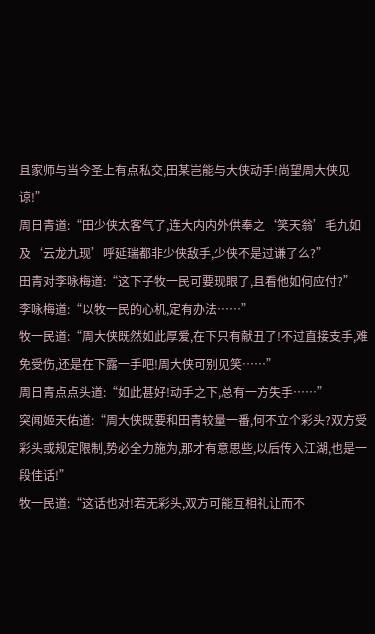且家师与当今圣上有点私交,田某岂能与大侠动手!尚望周大侠见谅!”
周日青道:“田少侠太客气了,连大内内外供奉之‘笑天翁’毛九如及‘云龙九现’呼延瑞都非少侠敌手,少侠不是过谦了么?”
田青对李咏梅道:“这下子牧一民可要现眼了,且看他如何应付?”
李咏梅道:“以牧一民的心机,定有办法……”
牧一民道:“周大侠既然如此厚爱,在下只有献丑了!不过直接支手,难免受伤,还是在下露一手吧!周大侠可别见笑……”
周日青点点头道:“如此甚好!动手之下,总有一方失手……”
突闻姬天佑道:“周大侠既要和田青较量一番,何不立个彩头?双方受彩头或规定限制,势必全力施为,那才有意思些,以后传入江湖,也是一段佳话!”
牧一民道:“这话也对!若无彩头,双方可能互相礼让而不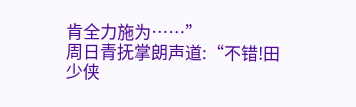肯全力施为……”
周日青抚掌朗声道:“不错!田少侠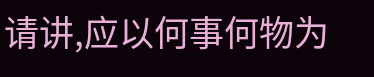请讲,应以何事何物为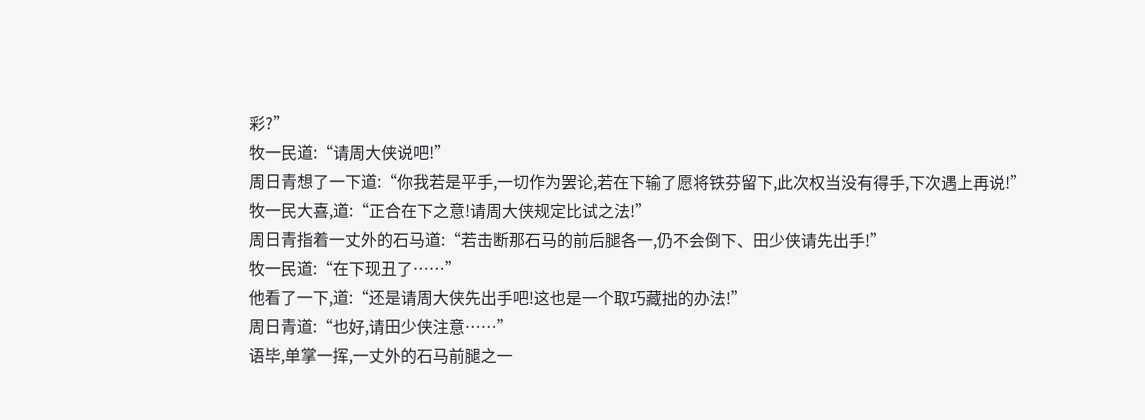彩?”
牧一民道:“请周大侠说吧!”
周日青想了一下道:“你我若是平手,一切作为罢论,若在下输了愿将铁芬留下,此次权当没有得手,下次遇上再说!”
牧一民大喜,道:“正合在下之意!请周大侠规定比试之法!”
周日青指着一丈外的石马道:“若击断那石马的前后腿各一,仍不会倒下、田少侠请先出手!”
牧一民道:“在下现丑了……”
他看了一下,道:“还是请周大侠先出手吧!这也是一个取巧藏拙的办法!”
周日青道:“也好,请田少侠注意……”
语毕,单掌一挥,一丈外的石马前腿之一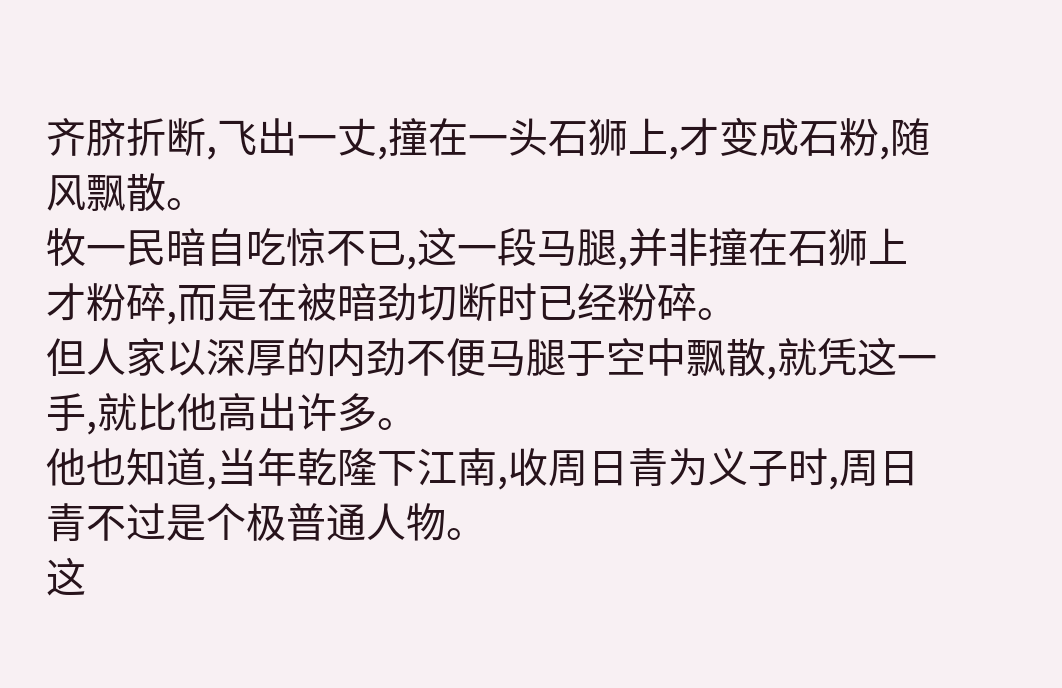齐脐折断,飞出一丈,撞在一头石狮上,才变成石粉,随风飘散。
牧一民暗自吃惊不已,这一段马腿,并非撞在石狮上才粉碎,而是在被暗劲切断时已经粉碎。
但人家以深厚的内劲不便马腿于空中飘散,就凭这一手,就比他高出许多。
他也知道,当年乾隆下江南,收周日青为义子时,周日青不过是个极普通人物。
这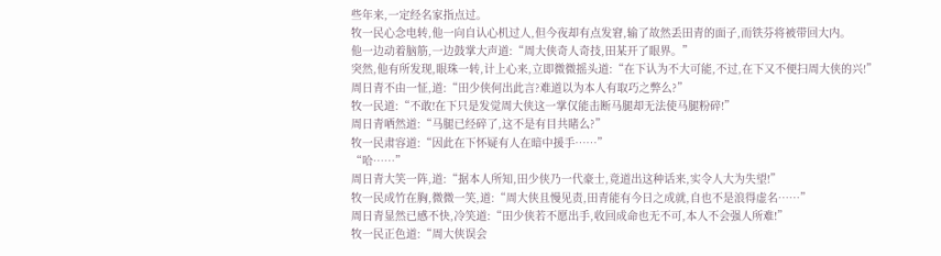些年来,一定经名家指点过。
牧一民心念电转,他一向自认心机过人,但今夜却有点发窘,输了故然丢田青的面子,而铁芬将被带回大内。
他一边动着脑筋,一边鼓掌大声道:“周大侠奇人奇技,田某开了眼界。”
突然,他有所发现,眼珠一转,计上心来,立即微微摇头道:“在下认为不大可能,不过,在下又不便扫周大侠的兴!”
周日青不由一怔,道:“田少侠何出此言?难道以为本人有取巧之弊么?”
牧一民道:“不敢!在下只是发觉周大侠这一掌仅能击断马腿却无法使马腿粉碎!”
周日青哂然道:“马腿已经碎了,这不是有目共睹么?”
牧一民肃容道:“因此在下怀疑有人在暗中援手……”
“哈……”
周日青大笑一阵,道:“据本人所知,田少侠乃一代豪士,竟道出这种话来,实令人大为失望!”
牧一民成竹在胸,微微一笑,道:“周大侠且慢见责,田青能有今日之成就,自也不是浪得虚名……”
周日青显然已感不快,冷笑道:“田少侠若不愿出手,收回成命也无不可,本人不会强人所难!”
牧一民正色道:“周大侠误会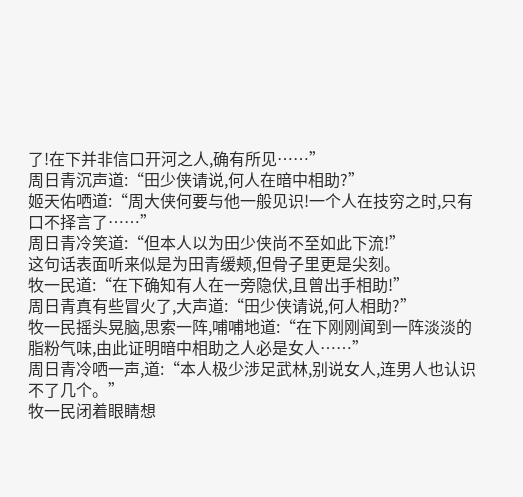了!在下并非信口开河之人,确有所见……”
周日青沉声道:“田少侠请说,何人在暗中相助?”
姬天佑哂道:“周大侠何要与他一般见识!一个人在技穷之时,只有口不择言了……”
周日青冷笑道:“但本人以为田少侠尚不至如此下流!”
这句话表面听来似是为田青缓颊,但骨子里更是尖刻。
牧一民道:“在下确知有人在一旁隐伏,且曾出手相助!”
周日青真有些冒火了,大声道:“田少侠请说,何人相助?”
牧一民摇头晃脑,思索一阵,哺哺地道:“在下刚刚闻到一阵淡淡的脂粉气味,由此证明暗中相助之人必是女人……”
周日青冷哂一声,道:“本人极少涉足武林,别说女人,连男人也认识不了几个。”
牧一民闭着眼睛想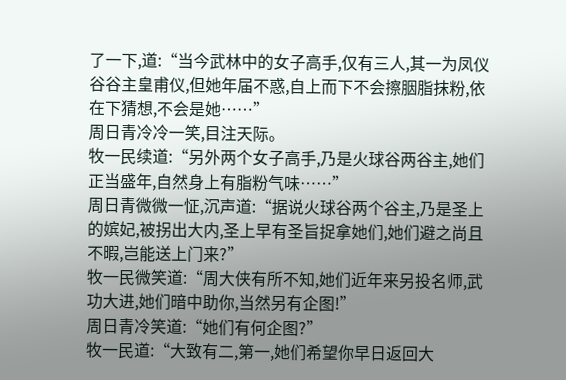了一下,道:“当今武林中的女子高手,仅有三人,其一为凤仪谷谷主皇甫仪,但她年届不惑,自上而下不会擦胭脂抹粉,依在下猜想,不会是她……”
周日青冷冷一笑,目注天际。
牧一民续道:“另外两个女子高手,乃是火球谷两谷主,她们正当盛年,自然身上有脂粉气味……”
周日青微微一怔,沉声道:“据说火球谷两个谷主,乃是圣上的嫔妃,被拐出大内,圣上早有圣旨捉拿她们,她们避之尚且不暇,岂能送上门来?”
牧一民微笑道:“周大侠有所不知,她们近年来另投名师,武功大进,她们暗中助你,当然另有企图!”
周日青冷笑道:“她们有何企图?”
牧一民道:“大致有二,第一,她们希望你早日返回大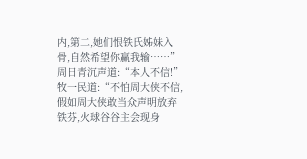内,第二,她们恨铁氏姊妹入骨,自然希望你赢我输……”
周日青沉声道:“本人不信!”
牧一民道:“不怕周大侠不信,假如周大侠敢当众声明放弃铁芬,火球谷谷主会现身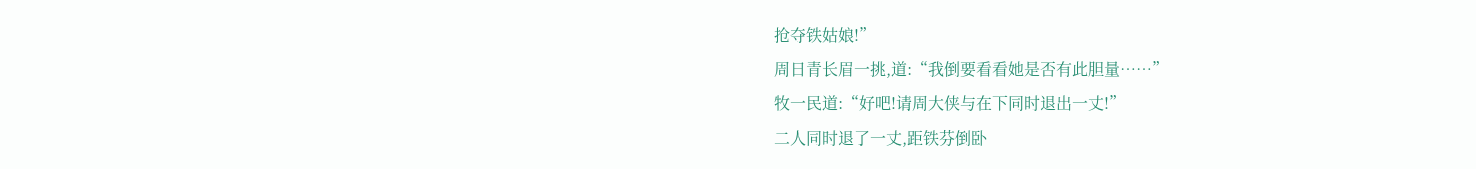抢夺铁姑娘!”
周日青长眉一挑,道:“我倒要看看她是否有此胆量……”
牧一民道:“好吧!请周大侠与在下同时退出一丈!”
二人同时退了一丈,距铁芬倒卧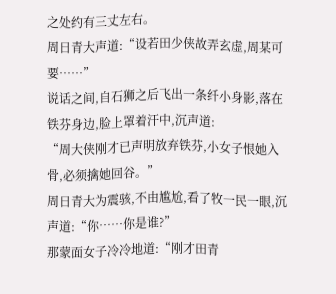之处约有三丈左右。
周日青大声道:“设若田少侠故弄玄虚,周某可要……”
说话之间,自石狮之后飞出一条纤小身影,落在铁芬身边,脸上罩着汗中,沉声道:
“周大侠刚才已声明放弃铁芬,小女子恨她入骨,必须擒她回谷。”
周日青大为震骇,不由尴尬,看了牧一民一眼,沉声道:“你……你是谁?”
那蒙面女子冷冷地道:“刚才田青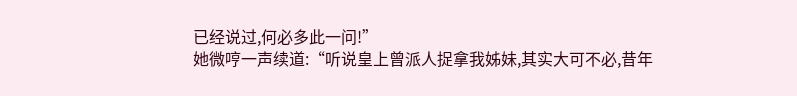已经说过,何必多此一问!”
她微哼一声续道:“听说皇上曾派人捉拿我姊妹,其实大可不必,昔年